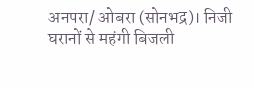अनपरा/ ओबरा (सोनभद्र)। निजी घरानों से महंगी बिजली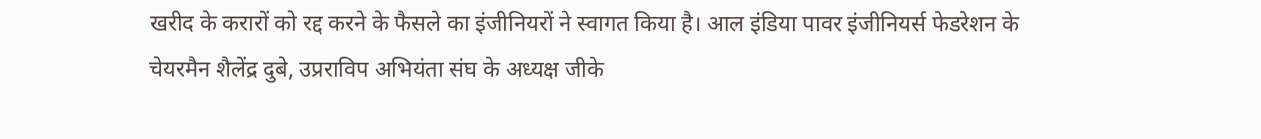खरीद के करारों को रद्द करने के फैसले का इंजीनियरों ने स्वागत किया है। आल इंडिया पावर इंजीनियर्स फेडरेशन के चेयरमैन शैलेंद्र दुबे, उप्रराविप अभियंता संघ के अध्यक्ष जीके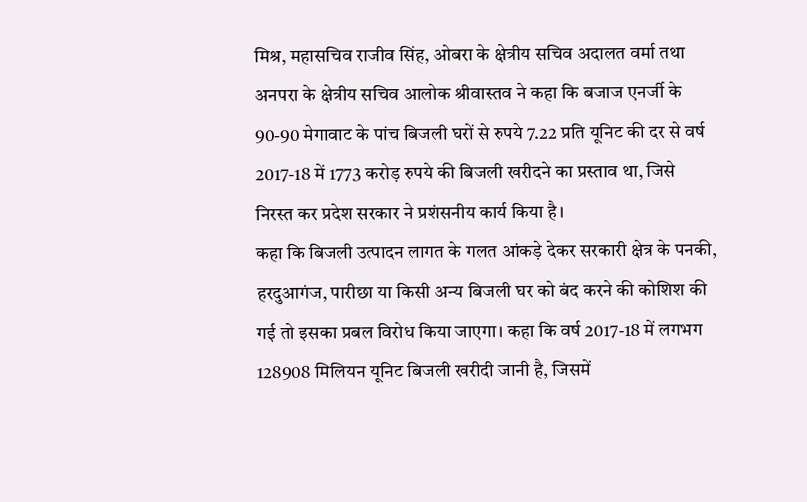मिश्र, महासचिव राजीव सिंह, ओबरा के क्षेत्रीय सचिव अदालत वर्मा तथा अनपरा के क्षेत्रीय सचिव आलोक श्रीवास्तव ने कहा कि बजाज एनर्जी के 90-90 मेगावाट के पांच बिजली घरों से रुपये 7.22 प्रति यूनिट की दर से वर्ष 2017-18 में 1773 करोड़ रुपये की बिजली खरीदने का प्रस्ताव था, जिसे निरस्त कर प्रदेश सरकार ने प्रशंसनीय कार्य किया है।
कहा कि बिजली उत्पादन लागत के गलत आंकड़े देकर सरकारी क्षेत्र के पनकी, हरदुआगंज, पारीछा या किसी अन्य बिजली घर को बंद करने की कोशिश की गई तो इसका प्रबल विरोध किया जाएगा। कहा कि वर्ष 2017-18 में लगभग 128908 मिलियन यूनिट बिजली खरीदी जानी है, जिसमें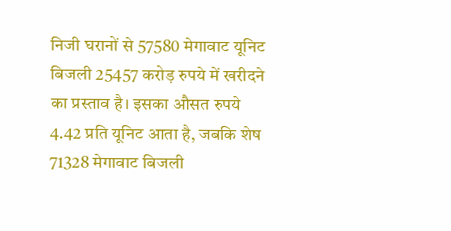निजी घरानों से 57580 मेगावाट यूनिट बिजली 25457 करोड़ रुपये में खरीदने का प्रस्ताव है। इसका औसत रुपये 4.42 प्रति यूनिट आता है, जबकि शेष 71328 मेगावाट बिजली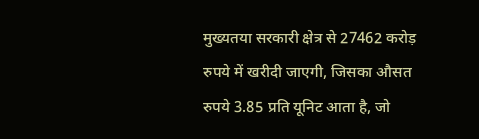मुख्यतया सरकारी क्षेत्र से 27462 करोड़ रुपये में खरीदी जाएगी, जिसका औसत रुपये 3.85 प्रति यूनिट आता है, जो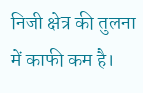निजी क्षेत्र की तुलना में काफी कम है।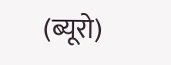(ब्यूरो)